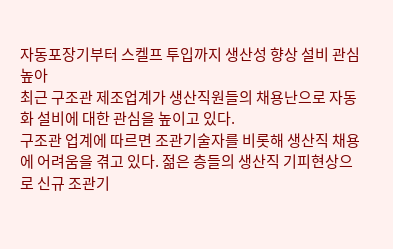자동포장기부터 스켈프 투입까지 생산성 향상 설비 관심 높아
최근 구조관 제조업계가 생산직원들의 채용난으로 자동화 설비에 대한 관심을 높이고 있다.
구조관 업계에 따르면 조관기술자를 비롯해 생산직 채용에 어려움을 겪고 있다. 젊은 층들의 생산직 기피현상으로 신규 조관기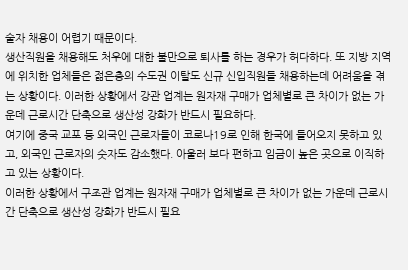술자 채용이 어렵기 때문이다.
생산직원을 채용해도 처우에 대한 불만으로 퇴사를 하는 경우가 허다하다. 또 지방 지역에 위치한 업체들은 젊은층의 수도권 이탈도 신규 신입직원들 채용하는데 어려움을 겪는 상황이다. 이러한 상황에서 강관 업계는 원자재 구매가 업체별로 큰 차이가 없는 가운데 근로시간 단축으로 생산성 강화가 반드시 필요하다.
여기에 중국 교포 등 외국인 근로자들이 코로나19로 인해 한국에 들어오지 못하고 있고, 외국인 근로자의 숫자도 감소했다. 아울러 보다 편하고 임금이 높은 곳으로 이직하고 있는 상황이다.
이러한 상황에서 구조관 업계는 원자재 구매가 업체별로 큰 차이가 없는 가운데 근로시간 단축으로 생산성 강화가 반드시 필요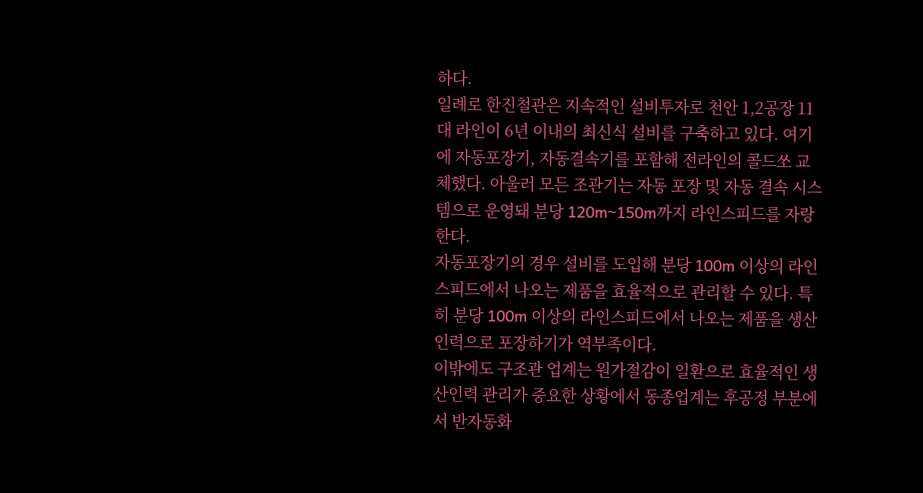하다.
일례로 한진철관은 지속적인 설비투자로 천안 1,2공장 11대 라인이 6년 이내의 최신식 설비를 구축하고 있다. 여기에 자동포장기, 자동결속기를 포함해 전라인의 콜드쏘 교체했다. 아울러 모든 조관기는 자동 포장 및 자동 결속 시스템으로 운영돼 분당 120m~150m까지 라인스피드를 자랑한다.
자동포장기의 경우 설비를 도입해 분당 100m 이상의 라인스피드에서 나오는 제품을 효율적으로 관리할 수 있다. 특히 분당 100m 이상의 라인스피드에서 나오는 제품을 생산인력으로 포장하기가 역부족이다.
이밖에도 구조관 업계는 원가절감이 일환으로 효율적인 생산인력 관리가 중요한 상황에서 동종업계는 후공정 부분에서 반자동화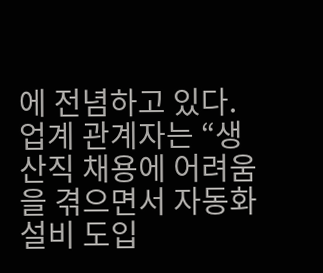에 전념하고 있다.
업계 관계자는 “생산직 채용에 어려움을 겪으면서 자동화 설비 도입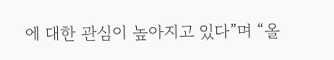에 대한 관심이 높아지고 있다”며 “올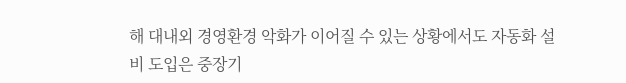해 대내외 경영환경 악화가 이어질 수 있는 상황에서도 자동화 설비 도입은 중장기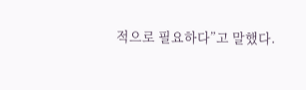적으로 필요하다”고 말했다.